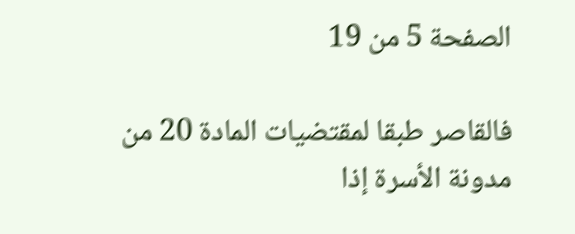الصفحة 5 من 19

فالقاصر طبقا لمقتضيات المادة 20 من مدونة الأسرة إذا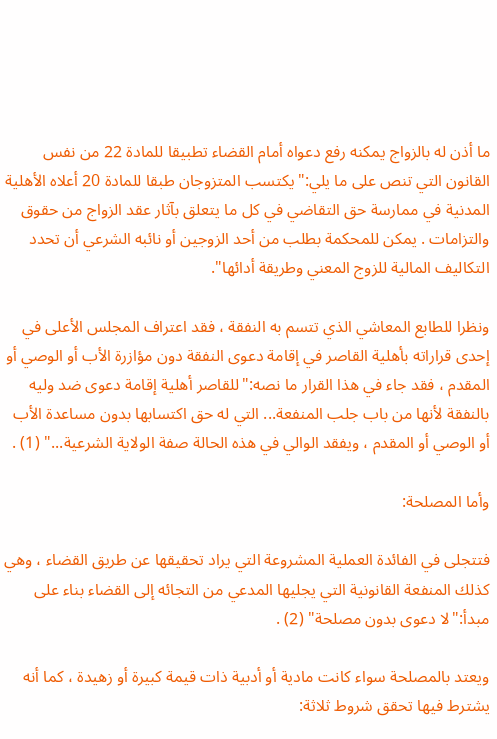ما أذن له بالزواج يمكنه رفع دعواه أمام القضاء تطبيقا للمادة 22 من نفس القانون التي تنص على ما يلي:"يكتسب المتزوجان طبقا للمادة 20 أعلاه الأهلية المدنية في ممارسة حق التقاضي في كل ما يتعلق بآثار عقد الزواج من حقوق والتزامات . يمكن للمحكمة بطلب من أحد الزوجين أو نائبه الشرعي أن تحدد التكاليف المالية للزوج المعني وطريقة أدائها".

ونظرا للطابع المعاشي الذي تتسم به النفقة ، فقد اعتراف المجلس الأعلى في إحدى قراراته بأهلية القاصر في إقامة دعوى النفقة دون مؤازرة الأب أو الوصي أو المقدم ، فقد جاء في هذا القرار ما نصه:"للقاصر أهلية إقامة دعوى ضد وليه بالنفقة لأنها من باب جلب المنفعة... التي له حق اكتسابها بدون مساعدة الأب أو الوصي أو المقدم ، ويفقد الوالي في هذه الحالة صفة الولاية الشرعية..." (1) .

وأما المصلحة:

فتتجلى في الفائدة العملية المشروعة التي يراد تحقيقها عن طريق القضاء ، وهي كذلك المنفعة القانونية التي يجليها المدعي من التجائه إلى القضاء بناء على مبدأ:"لا دعوى بدون مصلحة" (2) .

ويعتد بالمصلحة سواء كانت مادية أو أدبية ذات قيمة كبيرة أو زهيدة ، كما أنه يشترط فيها تحقق شروط ثلاثة: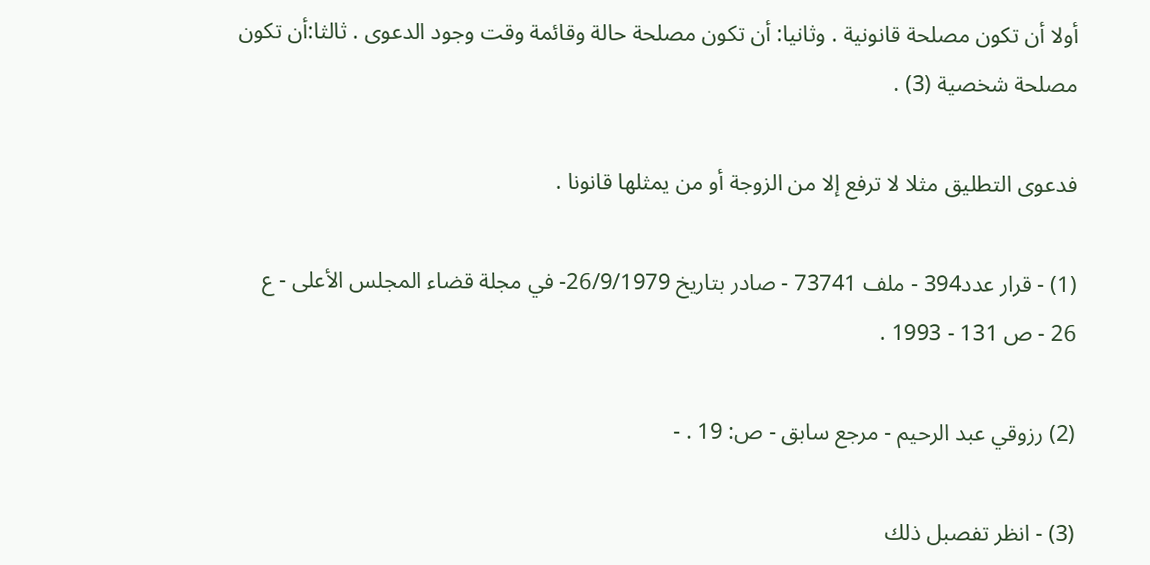أولا أن تكون مصلحة قانونية . وثانيا: أن تكون مصلحة حالة وقائمة وقت وجود الدعوى . ثالثا:أن تكون مصلحة شخصية (3) .

فدعوى التطليق مثلا لا ترفع إلا من الزوجة أو من يمثلها قانونا .

(1) - قرار عدد394 - ملف 73741 - صادر بتاريخ 26/9/1979- في مجلة قضاء المجلس الأعلى - ع 26 - ص 131 - 1993 .

(2) رزوقي عبد الرحيم - مرجع سابق - ص: 19 . -

(3) - انظر تفصبل ذلك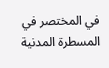في المختصر في المسطرة المدنية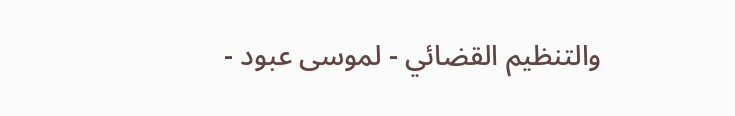والتنظيم القضائي - لموسى عبود -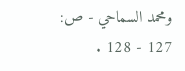ومحمد السماحي - ص: 127 - 128 .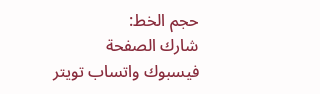حجم الخط:
شارك الصفحة
فيسبوك واتساب تويتر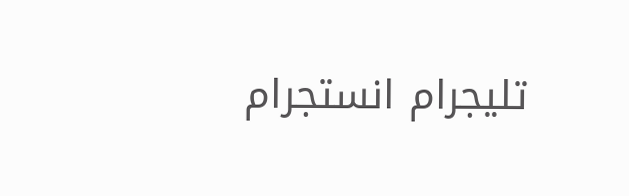تليجرام انستجرام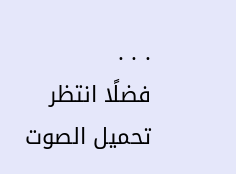. . .
فضلًا انتظر تحميل الصوت